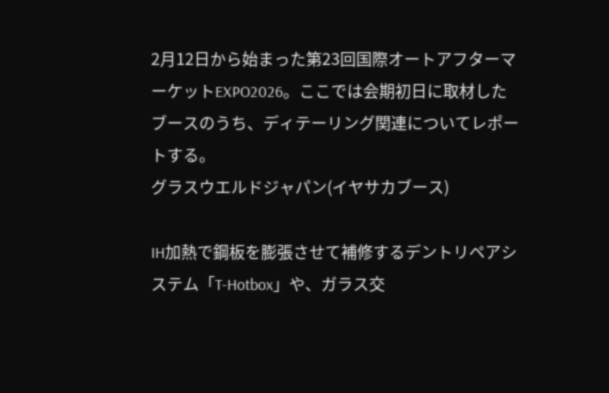2月12日から始まった第23回国際オートアフターマーケットEXPO2026。ここでは会期初日に取材したブースのうち、ディテーリング関連についてレポートする。
グラスウエルドジャパン(イヤサカブース)

IH加熱で鋼板を膨張させて補修するデントリペアシステム「T-Hotbox」や、ガラス交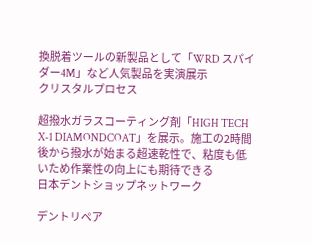換脱着ツールの新製品として「WRD スパイダー4M」など人気製品を実演展示
クリスタルプロセス

超撥水ガラスコーティング剤「HIGH TECH X-1 DIAMONDCOAT」を展示。施工の2時間後から撥水が始まる超速乾性で、粘度も低いため作業性の向上にも期待できる
日本デントショップネットワーク

デントリペア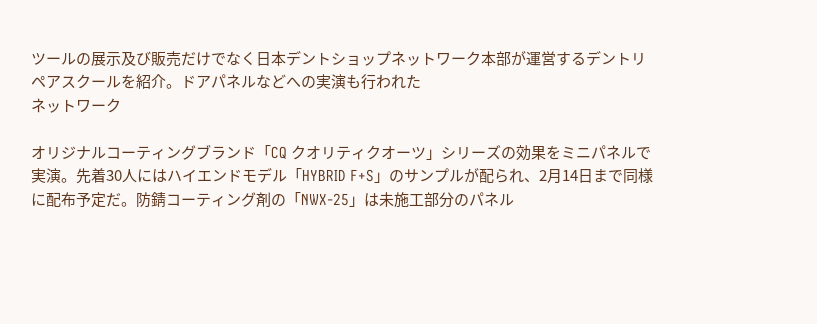ツールの展示及び販売だけでなく日本デントショップネットワーク本部が運営するデントリペアスクールを紹介。ドアパネルなどへの実演も行われた
ネットワーク

オリジナルコーティングブランド「CQ クオリティクオーツ」シリーズの効果をミニパネルで実演。先着30人にはハイエンドモデル「HYBRID F+S」のサンプルが配られ、2月14日まで同様に配布予定だ。防錆コーティング剤の「NWX‐25」は未施工部分のパネル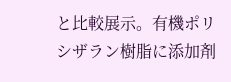と比較展示。有機ポリシザラン樹脂に添加剤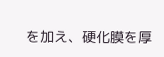を加え、硬化膜を厚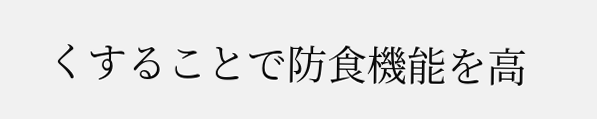くすることで防食機能を高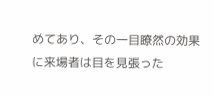めてあり、その一目瞭然の効果に来場者は目を見張った